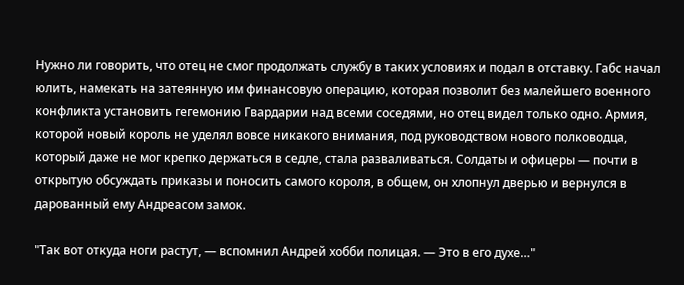Нужно ли говорить, что отец не смог продолжать службу в таких условиях и подал в отставку. Габс начал юлить, намекать на затеянную им финансовую операцию, которая позволит без малейшего военного конфликта установить гегемонию Гвардарии над всеми соседями, но отец видел только одно. Армия, которой новый король не уделял вовсе никакого внимания, под руководством нового полководца, который даже не мог крепко держаться в седле, стала разваливаться. Солдаты и офицеры — почти в открытую обсуждать приказы и поносить самого короля, в общем, он хлопнул дверью и вернулся в дарованный ему Андреасом замок.

"Так вот откуда ноги растут, — вспомнил Андрей хобби полицая. — Это в его духе…"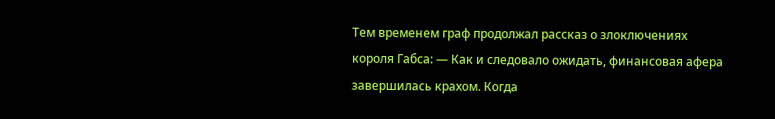Тем временем граф продолжал рассказ о злоключениях короля Габса: — Как и следовало ожидать, финансовая афера завершилась крахом. Когда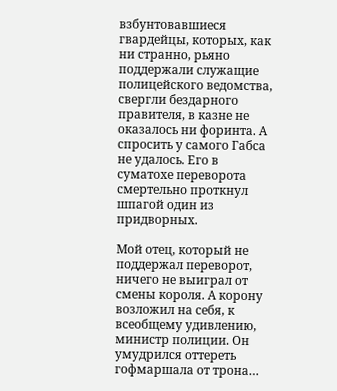взбунтовавшиеся гвардейцы, которых, как ни странно, рьяно поддержали служащие полицейского ведомства, свергли бездарного правителя, в казне не оказалось ни форинта. А спросить у самого Габса не удалось. Его в суматохе переворота смертельно проткнул шпагой один из придворных.

Мой отец, который не поддержал переворот, ничего не выиграл от смены короля. А корону возложил на себя, к всеобщему удивлению, министр полиции. Он умудрился оттереть гофмаршала от трона…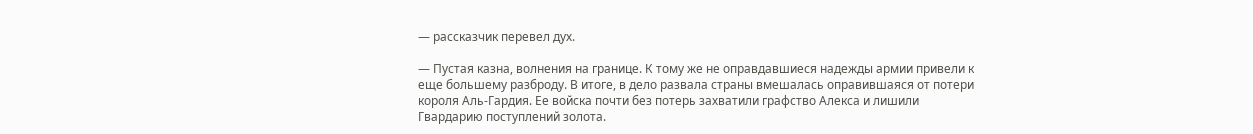— рассказчик перевел дух.

— Пустая казна, волнения на границе. К тому же не оправдавшиеся надежды армии привели к еще большему разброду. В итоге, в дело развала страны вмешалась оправившаяся от потери короля Аль-Гардия. Ее войска почти без потерь захватили графство Алекса и лишили Гвардарию поступлений золота.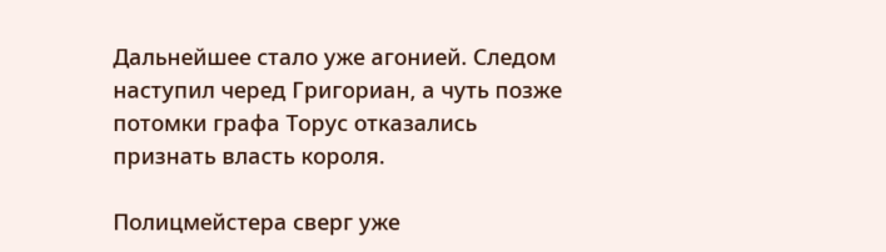Дальнейшее стало уже агонией. Следом наступил черед Григориан, а чуть позже потомки графа Торус отказались признать власть короля.

Полицмейстера сверг уже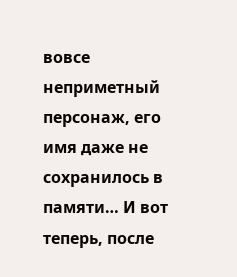вовсе неприметный персонаж, его имя даже не сохранилось в памяти… И вот теперь, после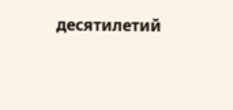десятилетий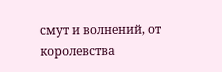смут и волнений, от королевства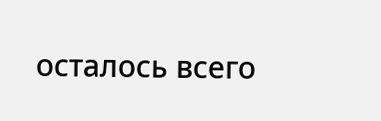осталось всего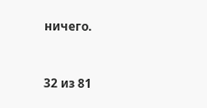ничего.



32 из 81